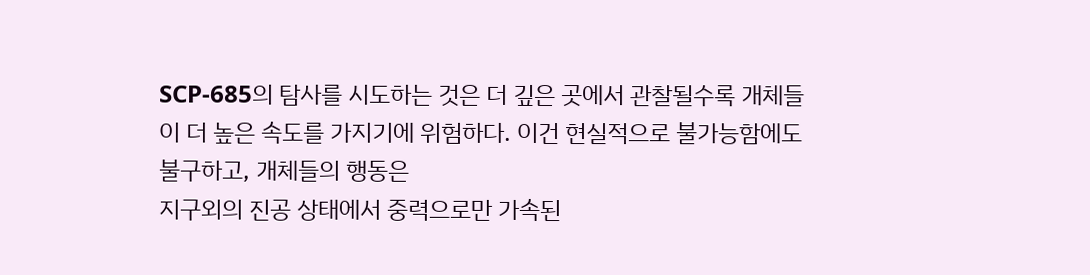SCP-685의 탐사를 시도하는 것은 더 깊은 곳에서 관찰될수록 개체들이 더 높은 속도를 가지기에 위험하다. 이건 현실적으로 불가능함에도 불구하고, 개체들의 행동은
지구외의 진공 상태에서 중력으로만 가속된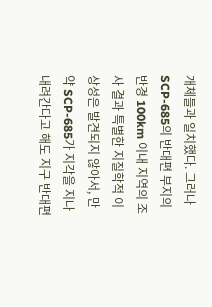개체들과 일치했다. 그러나 SCP-685의 반대편 부지의 반경 100km 이내 지역의 조사 결과 특별한 지질학적 이상성은 발견되지 않아서, 만약 SCP-685가 지각을 지나 내려간다고 해도 지구 반대편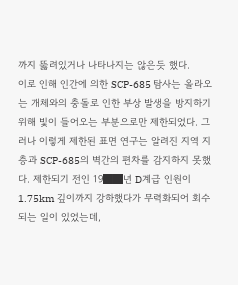까지 뚫려있거나 나타나지는 않은듯 했다.
이로 인해 인간에 의한 SCP-685 탐사는 올라오는 개체와의 충돌로 인한 부상 발생을 방지하기 위해 빛이 들어오는 부분으로만 제한되었다. 그러나 이렇게 제한된 표면 연구는 알려진 지역 지층과 SCP-685의 벽간의 편차를 감지하지 못했다. 제한되기 전인 19██년 D계급 인원이 1.75km 깊이까지 강하했다가 무력화되어 회수되는 일이 있었는데,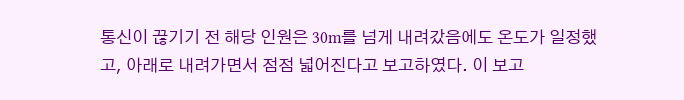통신이 끊기기 전 해당 인원은 30m를 넘게 내려갔음에도 온도가 일정했고, 아래로 내려가면서 점점 넓어진다고 보고하였다. 이 보고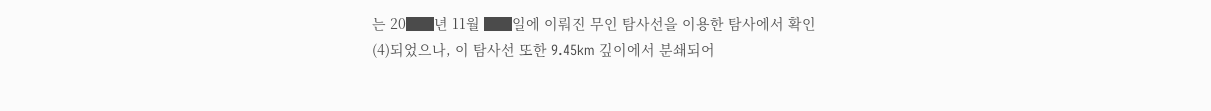는 20██년 11월 ██일에 이뤄진 무인 탐사선을 이용한 탐사에서 확인
(4)되었으나, 이 탐사선 또한 9.45km 깊이에서 분쇄되어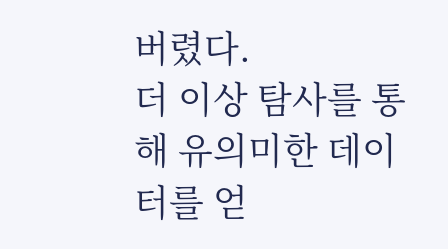버렸다.
더 이상 탐사를 통해 유의미한 데이터를 얻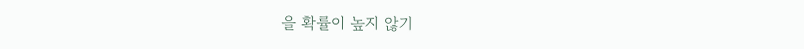을 확률이 높지 않기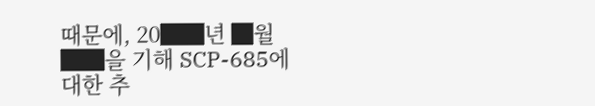때문에, 20██년 █월 ██을 기해 SCP-685에 대한 추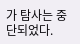가 탐사는 중단되었다.